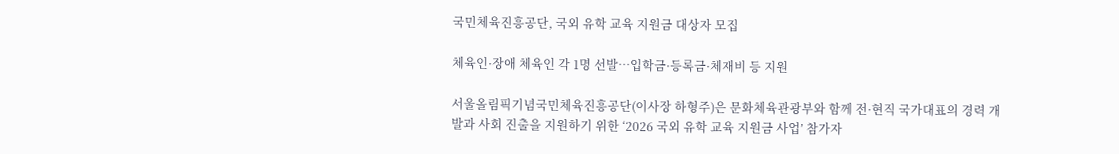국민체육진흥공단, 국외 유학 교육 지원금 대상자 모집

체육인·장애 체육인 각 1명 선발…입학금·등록금·체재비 등 지원

서울올림픽기념국민체육진흥공단(이사장 하형주)은 문화체육관광부와 함께 전·현직 국가대표의 경력 개발과 사회 진출을 지원하기 위한 ‘2026 국외 유학 교육 지원금 사업’ 참가자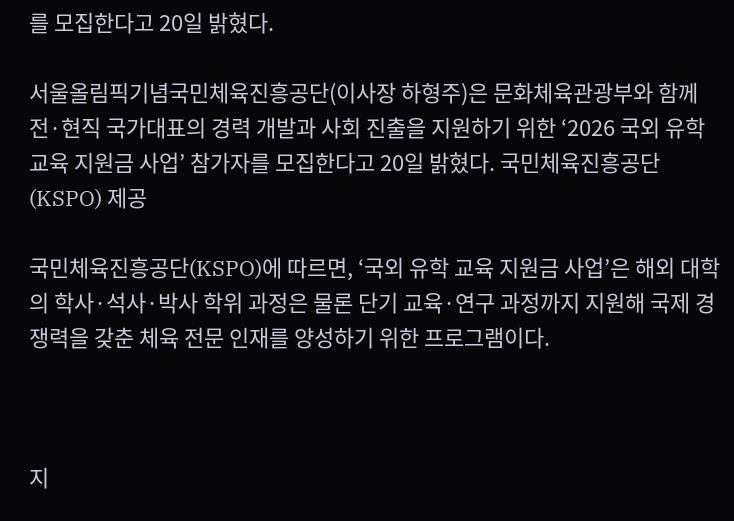를 모집한다고 20일 밝혔다.

서울올림픽기념국민체육진흥공단(이사장 하형주)은 문화체육관광부와 함께 전·현직 국가대표의 경력 개발과 사회 진출을 지원하기 위한 ‘2026 국외 유학 교육 지원금 사업’ 참가자를 모집한다고 20일 밝혔다. 국민체육진흥공단(KSPO) 제공

국민체육진흥공단(KSPO)에 따르면, ‘국외 유학 교육 지원금 사업’은 해외 대학의 학사·석사·박사 학위 과정은 물론 단기 교육·연구 과정까지 지원해 국제 경쟁력을 갖춘 체육 전문 인재를 양성하기 위한 프로그램이다.



지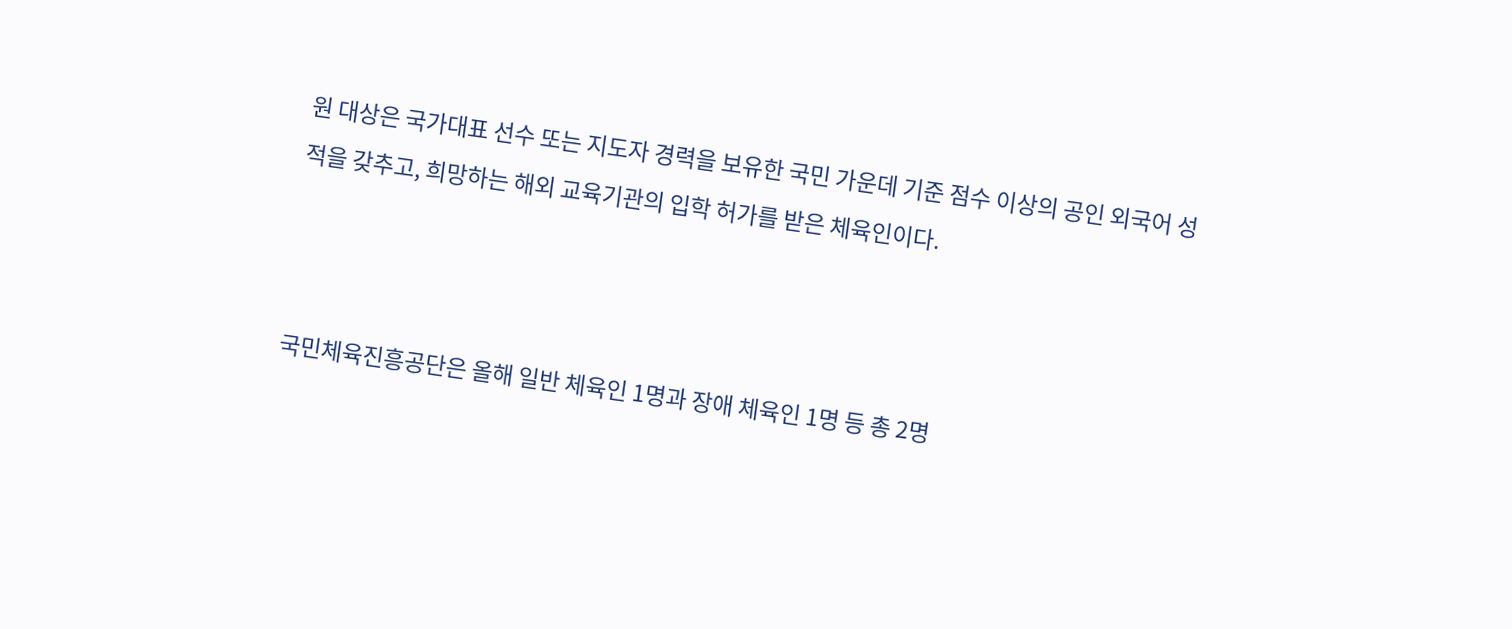원 대상은 국가대표 선수 또는 지도자 경력을 보유한 국민 가운데 기준 점수 이상의 공인 외국어 성적을 갖추고, 희망하는 해외 교육기관의 입학 허가를 받은 체육인이다.



국민체육진흥공단은 올해 일반 체육인 1명과 장애 체육인 1명 등 총 2명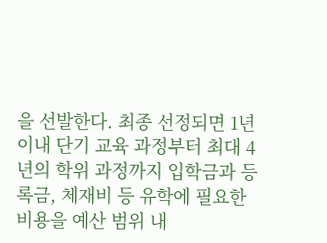을 선발한다. 최종 선정되면 1년 이내 단기 교육 과정부터 최대 4년의 학위 과정까지 입학금과 등록금, 체재비 등 유학에 필요한 비용을 예산 범위 내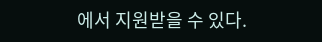에서 지원받을 수 있다.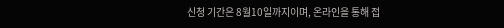신청 기간은 8월10일까지이며, 온라인을 통해 접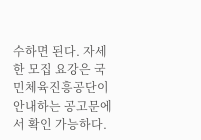수하면 된다. 자세한 모집 요강은 국민체육진흥공단이 안내하는 공고문에서 확인 가능하다.